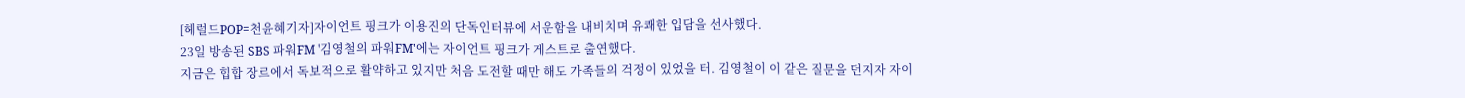[헤럴드POP=천윤혜기자]자이언트 핑크가 이용진의 단독인터뷰에 서운함을 내비치며 유쾌한 입담을 선사했다.
23일 방송된 SBS 파워FM '김영철의 파워FM'에는 자이언트 핑크가 게스트로 출연했다.
지금은 힙합 장르에서 독보적으로 활약하고 있지만 처음 도전할 때만 해도 가족들의 걱정이 있었을 터. 김영철이 이 같은 질문을 던지자 자이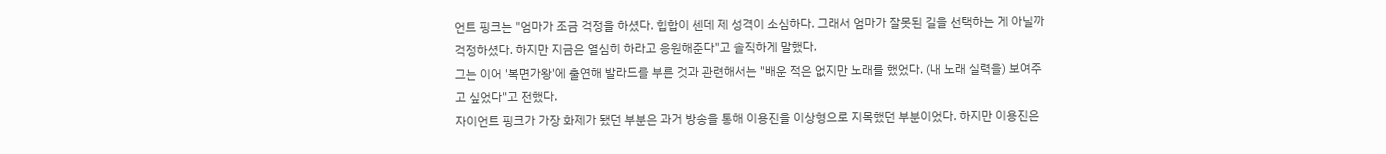언트 핑크는 "엄마가 조금 걱정을 하셨다. 힙합이 센데 제 성격이 소심하다. 그래서 엄마가 잘못된 길을 선택하는 게 아닐까 걱정하셨다. 하지만 지금은 열심히 하라고 응원해준다"고 솔직하게 말했다.
그는 이어 '복면가왕'에 출연해 발라드를 부른 것과 관련해서는 "배운 적은 없지만 노래를 했었다. (내 노래 실력을) 보여주고 싶었다"고 전했다.
자이언트 핑크가 가장 화제가 됐던 부분은 과거 방송을 통해 이용진을 이상형으로 지목했던 부분이었다. 하지만 이용진은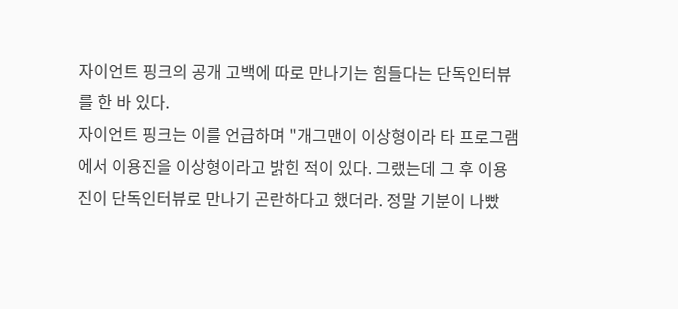자이언트 핑크의 공개 고백에 따로 만나기는 힘들다는 단독인터뷰를 한 바 있다.
자이언트 핑크는 이를 언급하며 "개그맨이 이상형이라 타 프로그램에서 이용진을 이상형이라고 밝힌 적이 있다. 그랬는데 그 후 이용진이 단독인터뷰로 만나기 곤란하다고 했더라. 정말 기분이 나빴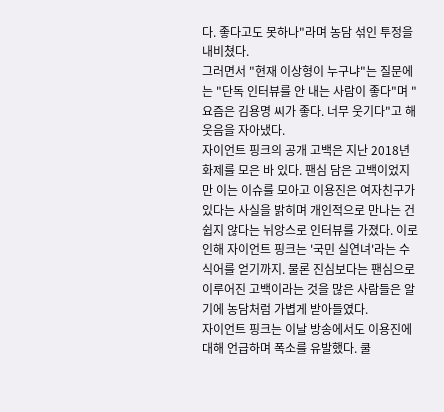다. 좋다고도 못하나"라며 농담 섞인 투정을 내비쳤다.
그러면서 "현재 이상형이 누구냐"는 질문에는 "단독 인터뷰를 안 내는 사람이 좋다"며 "요즘은 김용명 씨가 좋다. 너무 웃기다"고 해 웃음을 자아냈다.
자이언트 핑크의 공개 고백은 지난 2018년 화제를 모은 바 있다. 팬심 담은 고백이었지만 이는 이슈를 모아고 이용진은 여자친구가 있다는 사실을 밝히며 개인적으로 만나는 건 쉽지 않다는 뉘앙스로 인터뷰를 가졌다. 이로 인해 자이언트 핑크는 '국민 실연녀'라는 수식어를 얻기까지. 물론 진심보다는 팬심으로 이루어진 고백이라는 것을 많은 사람들은 알기에 농담처럼 가볍게 받아들였다.
자이언트 핑크는 이날 방송에서도 이용진에 대해 언급하며 폭소를 유발했다. 쿨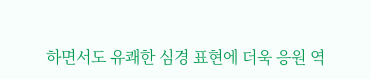하면서도 유쾌한 심경 표현에 더욱 응원 역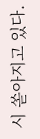시 쏟아지고 있다.